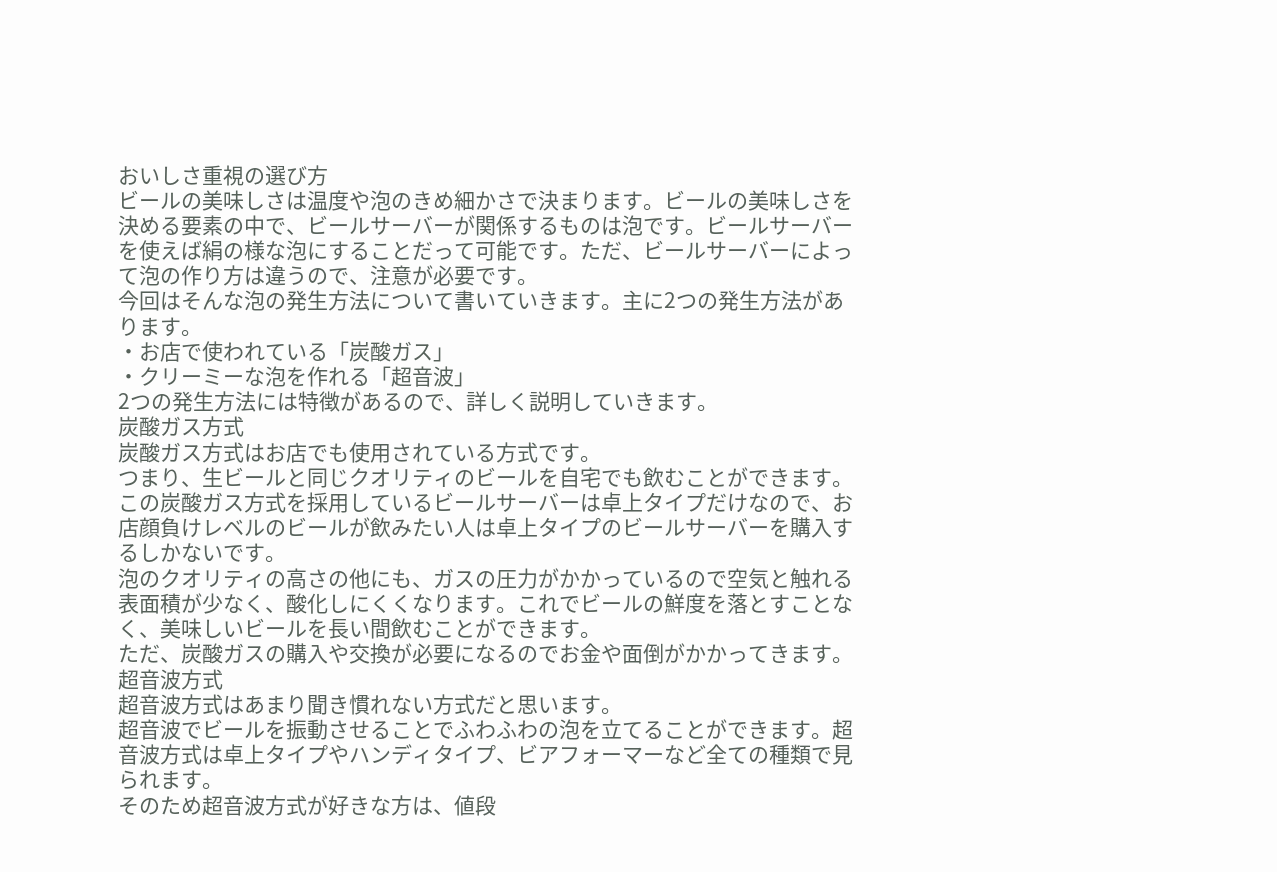おいしさ重視の選び方
ビールの美味しさは温度や泡のきめ細かさで決まります。ビールの美味しさを決める要素の中で、ビールサーバーが関係するものは泡です。ビールサーバーを使えば絹の様な泡にすることだって可能です。ただ、ビールサーバーによって泡の作り方は違うので、注意が必要です。
今回はそんな泡の発生方法について書いていきます。主に2つの発生方法があります。
・お店で使われている「炭酸ガス」
・クリーミーな泡を作れる「超音波」
2つの発生方法には特徴があるので、詳しく説明していきます。
炭酸ガス方式
炭酸ガス方式はお店でも使用されている方式です。
つまり、生ビールと同じクオリティのビールを自宅でも飲むことができます。この炭酸ガス方式を採用しているビールサーバーは卓上タイプだけなので、お店顔負けレベルのビールが飲みたい人は卓上タイプのビールサーバーを購入するしかないです。
泡のクオリティの高さの他にも、ガスの圧力がかかっているので空気と触れる表面積が少なく、酸化しにくくなります。これでビールの鮮度を落とすことなく、美味しいビールを長い間飲むことができます。
ただ、炭酸ガスの購入や交換が必要になるのでお金や面倒がかかってきます。
超音波方式
超音波方式はあまり聞き慣れない方式だと思います。
超音波でビールを振動させることでふわふわの泡を立てることができます。超音波方式は卓上タイプやハンディタイプ、ビアフォーマーなど全ての種類で見られます。
そのため超音波方式が好きな方は、値段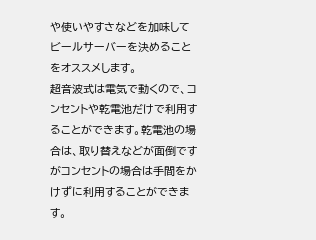や使いやすさなどを加味してビールサーバーを決めることをオススメします。
超音波式は電気で動くので、コンセントや乾電池だけで利用することができます。乾電池の場合は、取り替えなどが面倒ですがコンセントの場合は手間をかけずに利用することができます。